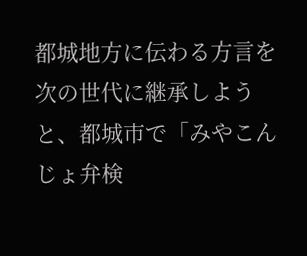都城地方に伝わる方言を次の世代に継承しようと、都城市で「みやこんじょ弁検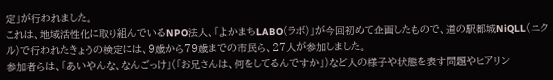定」が行われました。
これは、地域活性化に取り組んでいるNPO法人、「よかまちLABO(ラボ)」が今回初めて企画したもので、道の駅都城NiQLL(ニクル)で行われたきょうの検定には、9歳から79歳までの市民ら、27人が参加しました。
参加者らは、「あいやんな、なんごっけ」(「お兄さんは、何をしてるんですか」)など人の様子や状態を表す問題やヒアリン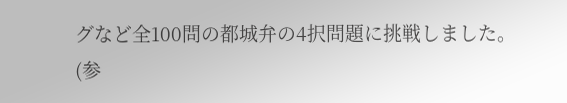グなど全100問の都城弁の4択問題に挑戦しました。
(参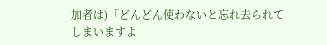加者は)「どんどん使わないと忘れ去られてしまいますよ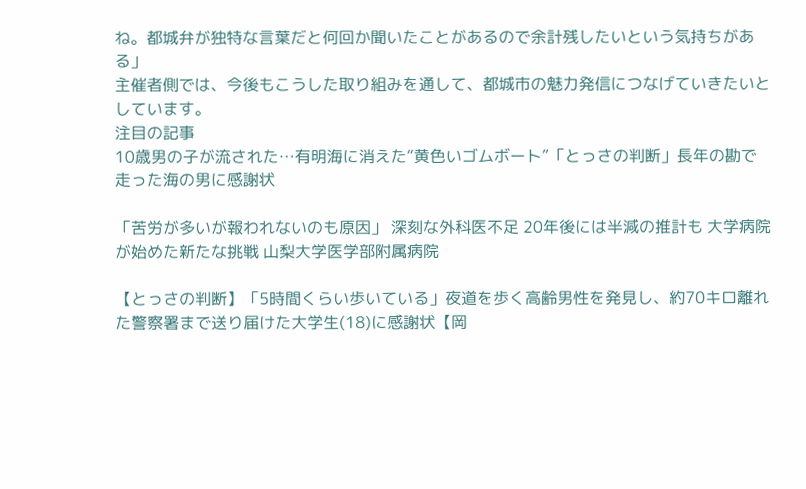ね。都城弁が独特な言葉だと何回か聞いたことがあるので余計残したいという気持ちがある」
主催者側では、今後もこうした取り組みを通して、都城市の魅力発信につなげていきたいとしています。
注目の記事
10歳男の子が流された…有明海に消えた“黄色いゴムボート”「とっさの判断」長年の勘で走った海の男に感謝状

「苦労が多いが報われないのも原因」 深刻な外科医不足 20年後には半減の推計も 大学病院が始めた新たな挑戦 山梨大学医学部附属病院

【とっさの判断】「5時間くらい歩いている」夜道を歩く高齢男性を発見し、約70キロ離れた警察署まで送り届けた大学生(18)に感謝状【岡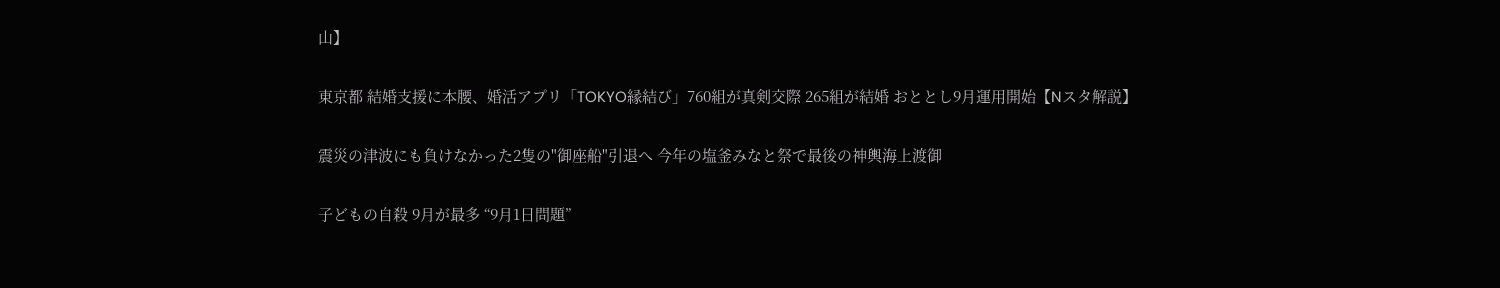山】

東京都 結婚支援に本腰、婚活アプリ「TOKYO縁結び」760組が真剣交際 265組が結婚 おととし9月運用開始【Nスタ解説】

震災の津波にも負けなかった2隻の"御座船"引退へ 今年の塩釜みなと祭で最後の神輿海上渡御

子どもの自殺 9月が最多 “9月1日問題”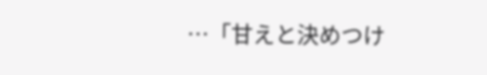…「甘えと決めつけ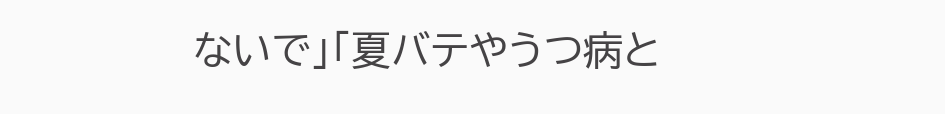ないで」「夏バテやうつ病と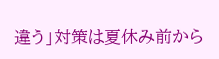違う」対策は夏休み前から